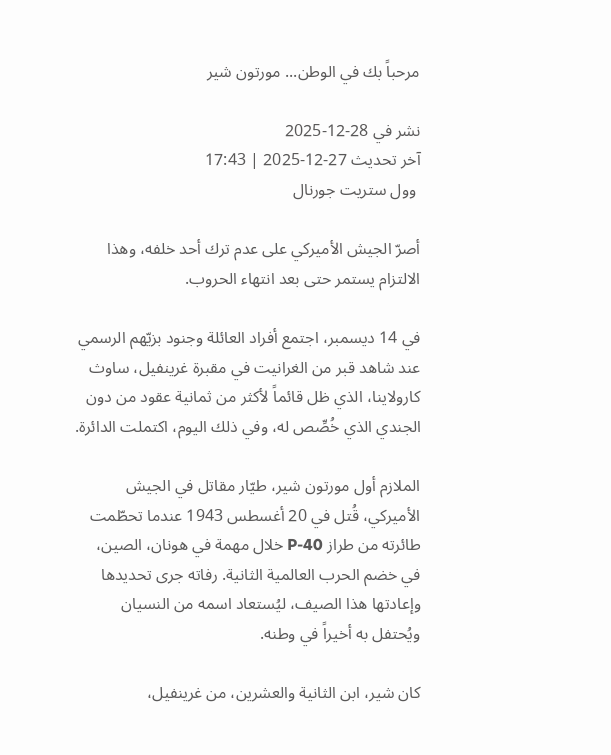مرحباً بك في الوطن... مورتون شير

نشر في 28-12-2025
آخر تحديث 27-12-2025 | 17:43
 وول ستريت جورنال

أصرّ الجيش الأميركي على عدم ترك أحد خلفه، وهذا الالتزام يستمر حتى بعد انتهاء الحروب.

في 14 ديسمبر، اجتمع أفراد العائلة وجنود بزيّهم الرسمي عند شاهد قبر من الغرانيت في مقبرة غرينفيل، ساوث كارولاينا، الذي ظل قائماً لأكثر من ثمانية عقود من دون الجندي الذي خُصِّص له، وفي ذلك اليوم، اكتملت الدائرة.

الملازم أول مورتون شير، طيّار مقاتل في الجيش الأميركي، قُتل في 20 أغسطس 1943 عندما تحطّمت طائرته من طراز P-40 خلال مهمة في هونان، الصين، في خضم الحرب العالمية الثانية. رفاته جرى تحديدها وإعادتها هذا الصيف، ليُستعاد اسمه من النسيان ويُحتفل به أخيراً في وطنه.

كان شير، ابن الثانية والعشرين، من غرينفيل،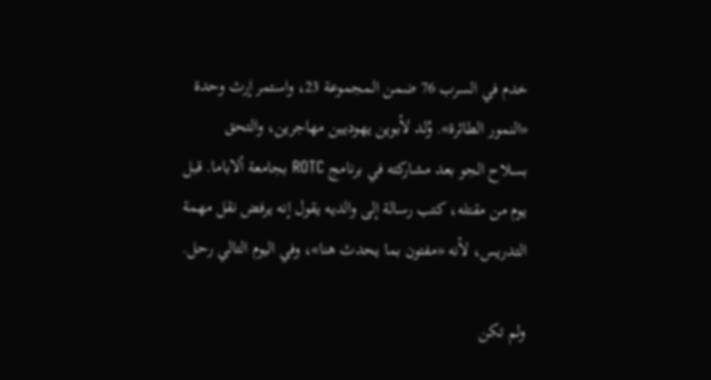خدم في السرب 76 ضمن المجموعة 23، واستمر إرث وحدة «النمور الطائرة». وُلد لأبوين يهوديين مهاجرين، والتحق بسلاح الجو بعد مشاركته في برنامج ROTC بجامعة ألاباما. قبل يوم من مقتله، كتب رسالة إلى والديه يقول إنه يرفض نقل مهمة التدريس، لأنه «مفتون بما يحدث هنا»، وفي اليوم التالي رحل.

ولم تكن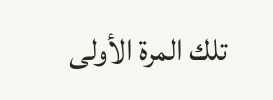تلك المرة الأولى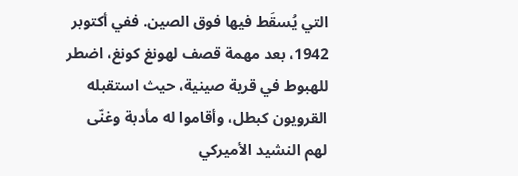التي يُسقَط فيها فوق الصين. ففي أكتوبر 1942، بعد مهمة قصف لهونغ كونغ، اضطر للهبوط في قرية صينية، حيث استقبله القرويون كبطل، وأقاموا له مأدبة وغنّى لهم النشيد الأميركي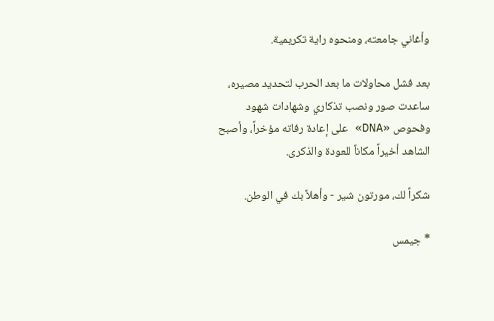وأغاني جامعته، ومنحوه راية تكريمية.

بعد فشل محاولات ما بعد الحرب لتحديد مصيره، ساعدت صور ونصب تذكاري وشهادات شهود وفحوص «DNA» على إعادة رفاته مؤخراً، وأصبح الشاهد أخيراً مكاناً للعودة والذكرى.

شكراً لك، مورتون شير - وأهلاً بك في الوطن.

* جيمس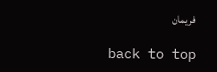فريمان

back to top